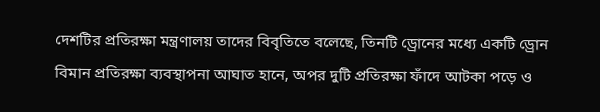দেশটির প্রতিরক্ষা মন্ত্রণালয় তাদের বিবৃতিতে বলেছে, তিনটি ড্রোনের মধ্যে একটি ড্রোন বিমান প্রতিরক্ষা ব্যবস্থাপনা আঘাত হানে, অপর দুটি প্রতিরক্ষা ফাঁদে আটকা পড়ে ও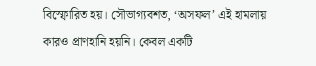বিস্ফোরিত হয়। সৌভাগ্যবশত, ‘অসফল’ এই হামলায় কারও প্রাণহানি হয়নি। কেবল একটি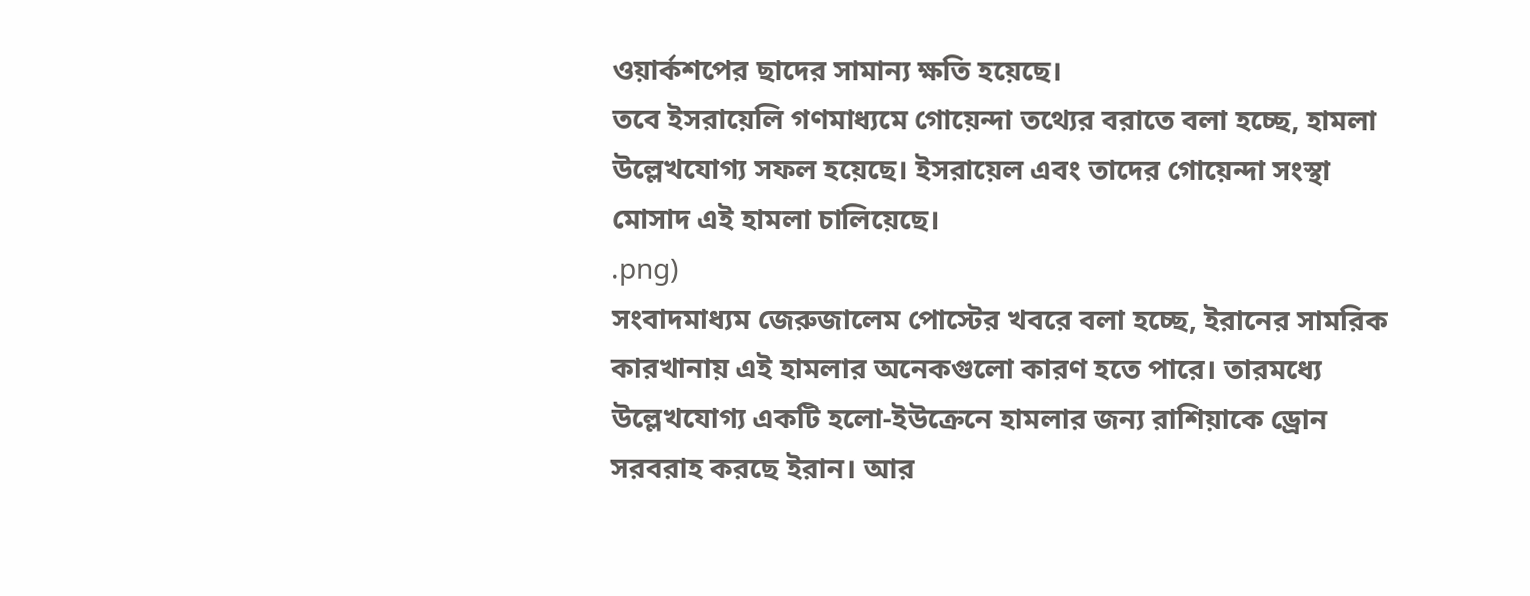ওয়ার্কশপের ছাদের সামান্য ক্ষতি হয়েছে।
তবে ইসরায়েলি গণমাধ্যমে গোয়েন্দা তথ্যের বরাতে বলা হচ্ছে, হামলা উল্লেখযোগ্য সফল হয়েছে। ইসরায়েল এবং তাদের গোয়েন্দা সংস্থা মোসাদ এই হামলা চালিয়েছে।
.png)
সংবাদমাধ্যম জেরুজালেম পোস্টের খবরে বলা হচ্ছে, ইরানের সামরিক কারখানায় এই হামলার অনেকগুলো কারণ হতে পারে। তারমধ্যে উল্লেখযোগ্য একটি হলো-ইউক্রেনে হামলার জন্য রাশিয়াকে ড্রোন সরবরাহ করছে ইরান। আর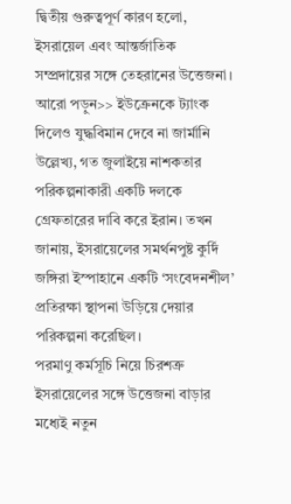দ্বিতীয় গুরুত্বপূর্ণ কারণ হলো, ইসরায়েল এবং আন্তর্জাতিক সম্প্রদায়ের সঙ্গে তেহরানের উত্তেজনা।
আরো পড়ুন>> ইউক্রেনকে ট্যাংক দিলেও যুদ্ধবিমান দেবে না জার্মানি
উল্লেখ্য, গত জুলাইয়ে নাশকতার পরিকল্পনাকারী একটি দলকে গ্রেফতারের দাবি করে ইরান। তখন জানায়, ইসরায়েলের সমর্থনপুষ্ট কুর্দি জঙ্গিরা ইস্পাহানে একটি ‘সংবেদনশীল’ প্রতিরক্ষা স্থাপনা উড়িয়ে দেয়ার পরিকল্পনা করেছিল।
পরমাণু কর্মসূচি নিয়ে চিরশত্রু ইসরায়েলের সঙ্গে উত্তেজনা বাড়ার মধ্যেই নতুন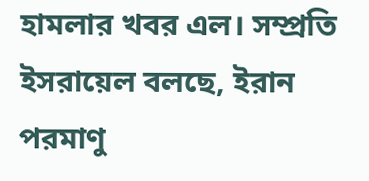হামলার খবর এল। সম্প্রতি ইসরায়েল বলছে, ইরান পরমাণু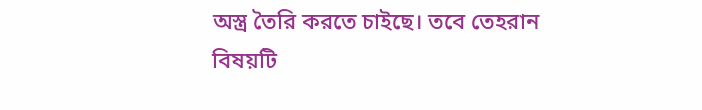অস্ত্র তৈরি করতে চাইছে। তবে তেহরান বিষয়টি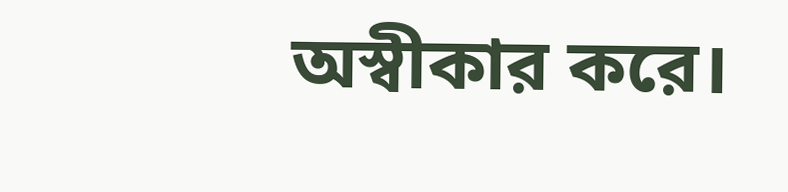অস্বীকার করে।